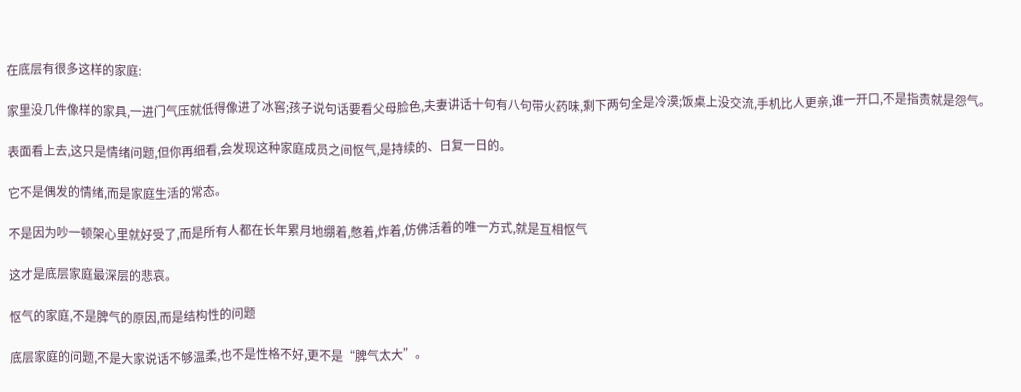在底层有很多这样的家庭:

家里没几件像样的家具,一进门气压就低得像进了冰窖;孩子说句话要看父母脸色,夫妻讲话十句有八句带火药味,剩下两句全是冷漠;饭桌上没交流,手机比人更亲,谁一开口,不是指责就是怨气。

表面看上去,这只是情绪问题,但你再细看,会发现这种家庭成员之间怄气,是持续的、日复一日的。

它不是偶发的情绪,而是家庭生活的常态。

不是因为吵一顿架心里就好受了,而是所有人都在长年累月地绷着,憋着,炸着,仿佛活着的唯一方式,就是互相怄气

这才是底层家庭最深层的悲哀。

怄气的家庭,不是脾气的原因,而是结构性的问题

底层家庭的问题,不是大家说话不够温柔,也不是性格不好,更不是“脾气太大”。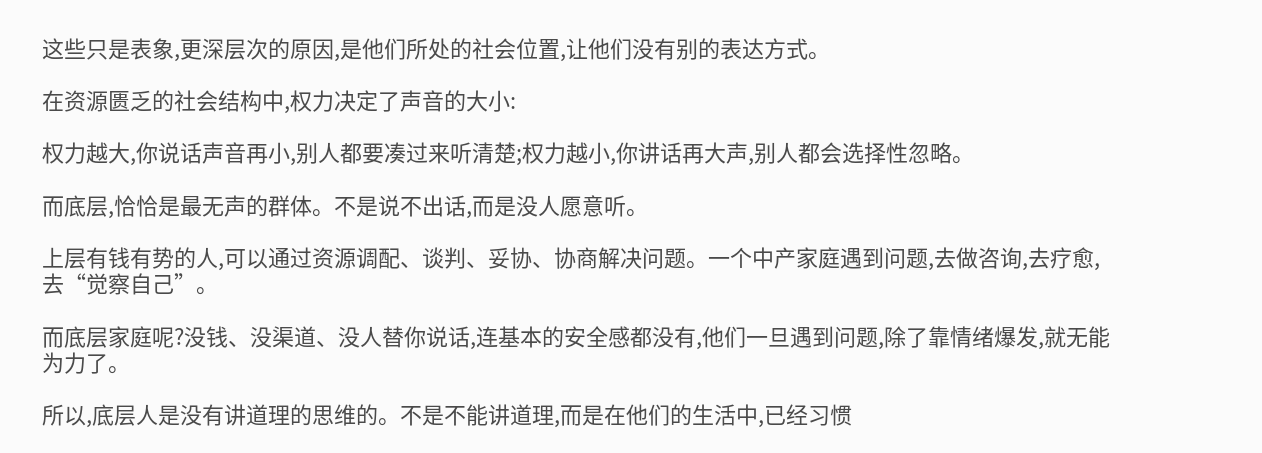这些只是表象,更深层次的原因,是他们所处的社会位置,让他们没有别的表达方式。

在资源匮乏的社会结构中,权力决定了声音的大小:

权力越大,你说话声音再小,别人都要凑过来听清楚;权力越小,你讲话再大声,别人都会选择性忽略。

而底层,恰恰是最无声的群体。不是说不出话,而是没人愿意听。

上层有钱有势的人,可以通过资源调配、谈判、妥协、协商解决问题。一个中产家庭遇到问题,去做咨询,去疗愈,去“觉察自己”。

而底层家庭呢?没钱、没渠道、没人替你说话,连基本的安全感都没有,他们一旦遇到问题,除了靠情绪爆发,就无能为力了。

所以,底层人是没有讲道理的思维的。不是不能讲道理,而是在他们的生活中,已经习惯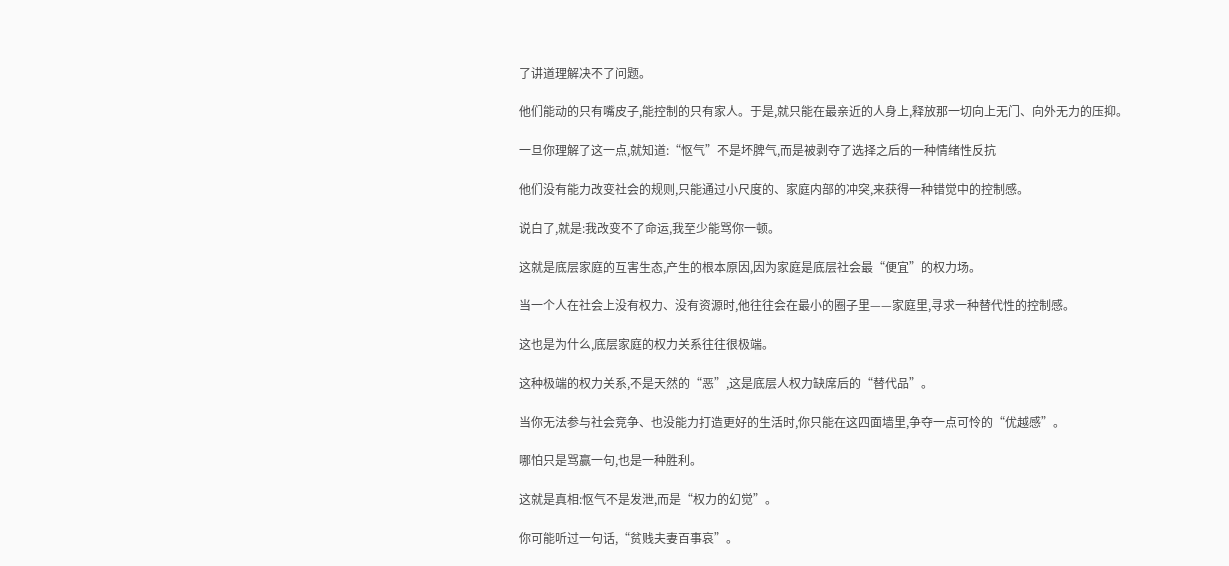了讲道理解决不了问题。

他们能动的只有嘴皮子,能控制的只有家人。于是,就只能在最亲近的人身上,释放那一切向上无门、向外无力的压抑。

一旦你理解了这一点,就知道:“怄气”不是坏脾气,而是被剥夺了选择之后的一种情绪性反抗

他们没有能力改变社会的规则,只能通过小尺度的、家庭内部的冲突,来获得一种错觉中的控制感。

说白了,就是:我改变不了命运,我至少能骂你一顿。

这就是底层家庭的互害生态,产生的根本原因,因为家庭是底层社会最“便宜”的权力场。

当一个人在社会上没有权力、没有资源时,他往往会在最小的圈子里——家庭里,寻求一种替代性的控制感。

这也是为什么,底层家庭的权力关系往往很极端。

这种极端的权力关系,不是天然的“恶”,这是底层人权力缺席后的“替代品”。

当你无法参与社会竞争、也没能力打造更好的生活时,你只能在这四面墙里,争夺一点可怜的“优越感”。

哪怕只是骂赢一句,也是一种胜利。

这就是真相:怄气不是发泄,而是“权力的幻觉”。

你可能听过一句话,“贫贱夫妻百事哀”。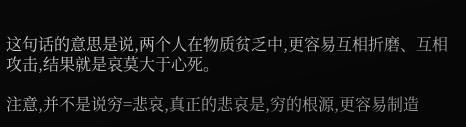这句话的意思是说,两个人在物质贫乏中,更容易互相折磨、互相攻击,结果就是哀莫大于心死。

注意,并不是说穷=悲哀,真正的悲哀是,穷的根源,更容易制造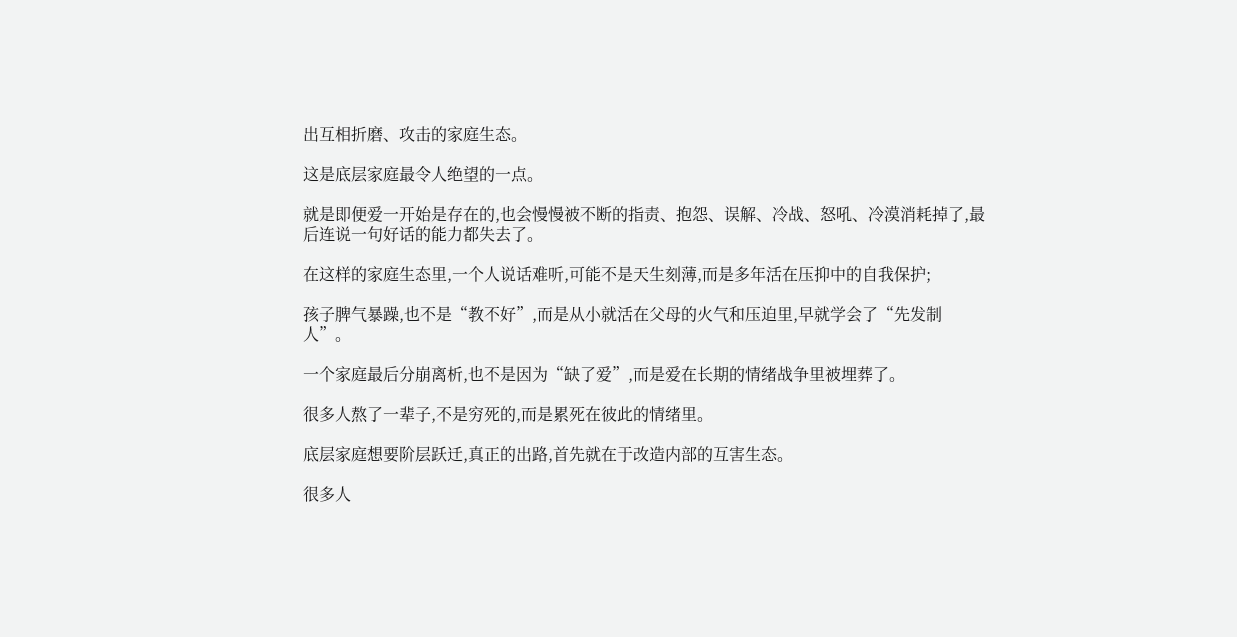出互相折磨、攻击的家庭生态。

这是底层家庭最令人绝望的一点。

就是即便爱一开始是存在的,也会慢慢被不断的指责、抱怨、误解、冷战、怒吼、冷漠消耗掉了,最后连说一句好话的能力都失去了。

在这样的家庭生态里,一个人说话难听,可能不是天生刻薄,而是多年活在压抑中的自我保护;

孩子脾气暴躁,也不是“教不好”,而是从小就活在父母的火气和压迫里,早就学会了“先发制人”。

一个家庭最后分崩离析,也不是因为“缺了爱”,而是爱在长期的情绪战争里被埋葬了。

很多人熬了一辈子,不是穷死的,而是累死在彼此的情绪里。

底层家庭想要阶层跃迁,真正的出路,首先就在于改造内部的互害生态。

很多人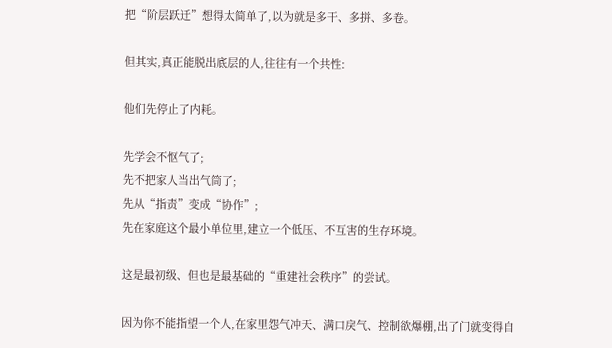把“阶层跃迁”想得太简单了,以为就是多干、多拼、多卷。

但其实,真正能脱出底层的人,往往有一个共性:

他们先停止了内耗。

先学会不怄气了;
先不把家人当出气筒了;
先从“指责”变成“协作”;
先在家庭这个最小单位里,建立一个低压、不互害的生存环境。

这是最初级、但也是最基础的“重建社会秩序”的尝试。

因为你不能指望一个人,在家里怨气冲天、满口戾气、控制欲爆棚,出了门就变得自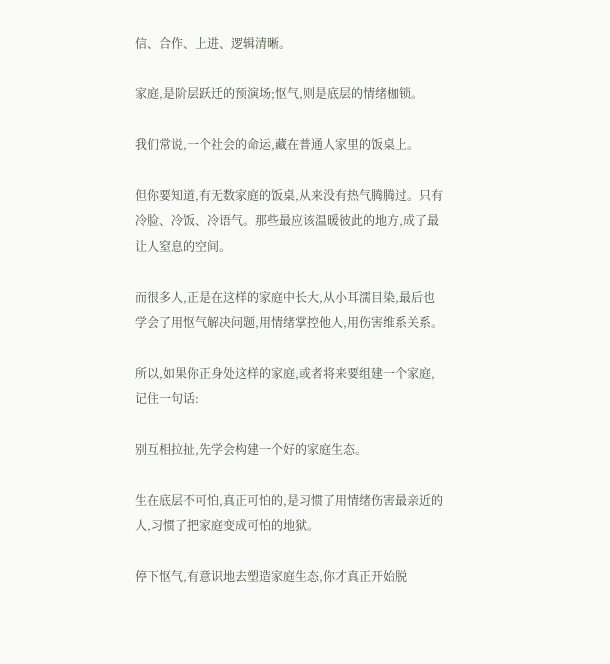信、合作、上进、逻辑清晰。

家庭,是阶层跃迁的预演场;怄气,则是底层的情绪枷锁。

我们常说,一个社会的命运,藏在普通人家里的饭桌上。

但你要知道,有无数家庭的饭桌,从来没有热气腾腾过。只有冷脸、冷饭、冷语气。那些最应该温暖彼此的地方,成了最让人窒息的空间。

而很多人,正是在这样的家庭中长大,从小耳濡目染,最后也学会了用怄气解决问题,用情绪掌控他人,用伤害维系关系。

所以,如果你正身处这样的家庭,或者将来要组建一个家庭,记住一句话:

别互相拉扯,先学会构建一个好的家庭生态。

生在底层不可怕,真正可怕的,是习惯了用情绪伤害最亲近的人,习惯了把家庭变成可怕的地狱。

停下怄气,有意识地去塑造家庭生态,你才真正开始脱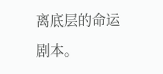离底层的命运剧本。